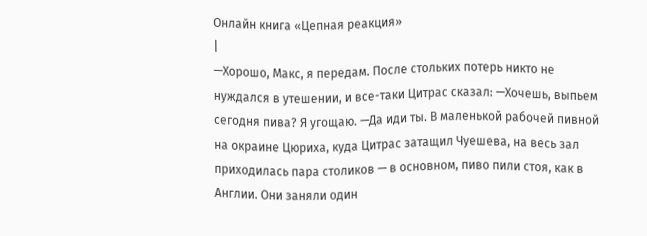Онлайн книга «Цепная реакция»
|
—Хорошо, Макс, я передам. После стольких потерь никто не нуждался в утешении, и все-таки Цитрас сказал: —Хочешь, выпьем сегодня пива? Я угощаю. —Да иди ты. В маленькой рабочей пивной на окраине Цюриха, куда Цитрас затащил Чуешева, на весь зал приходилась пара столиков — в основном, пиво пили стоя, как в Англии. Они заняли один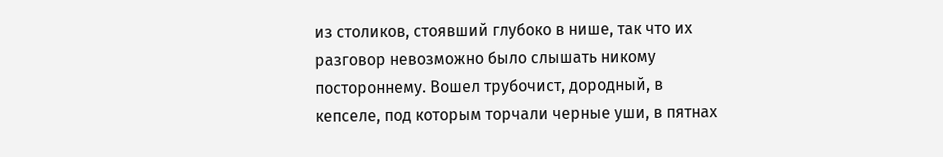из столиков, стоявший глубоко в нише, так что их разговор невозможно было слышать никому постороннему. Вошел трубочист, дородный, в кепселе, под которым торчали черные уши, в пятнах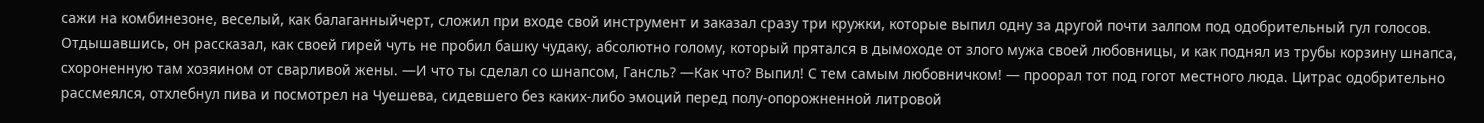сажи на комбинезоне, веселый, как балаганныйчерт, сложил при входе свой инструмент и заказал сразу три кружки, которые выпил одну за другой почти залпом под одобрительный гул голосов. Отдышавшись, он рассказал, как своей гирей чуть не пробил башку чудаку, абсолютно голому, который прятался в дымоходе от злого мужа своей любовницы, и как поднял из трубы корзину шнапса, схороненную там хозяином от сварливой жены. —И что ты сделал со шнапсом, Гансль? —Как что? Выпил! С тем самым любовничком! — проорал тот под гогот местного люда. Цитрас одобрительно рассмеялся, отхлебнул пива и посмотрел на Чуешева, сидевшего без каких-либо эмоций перед полу-опорожненной литровой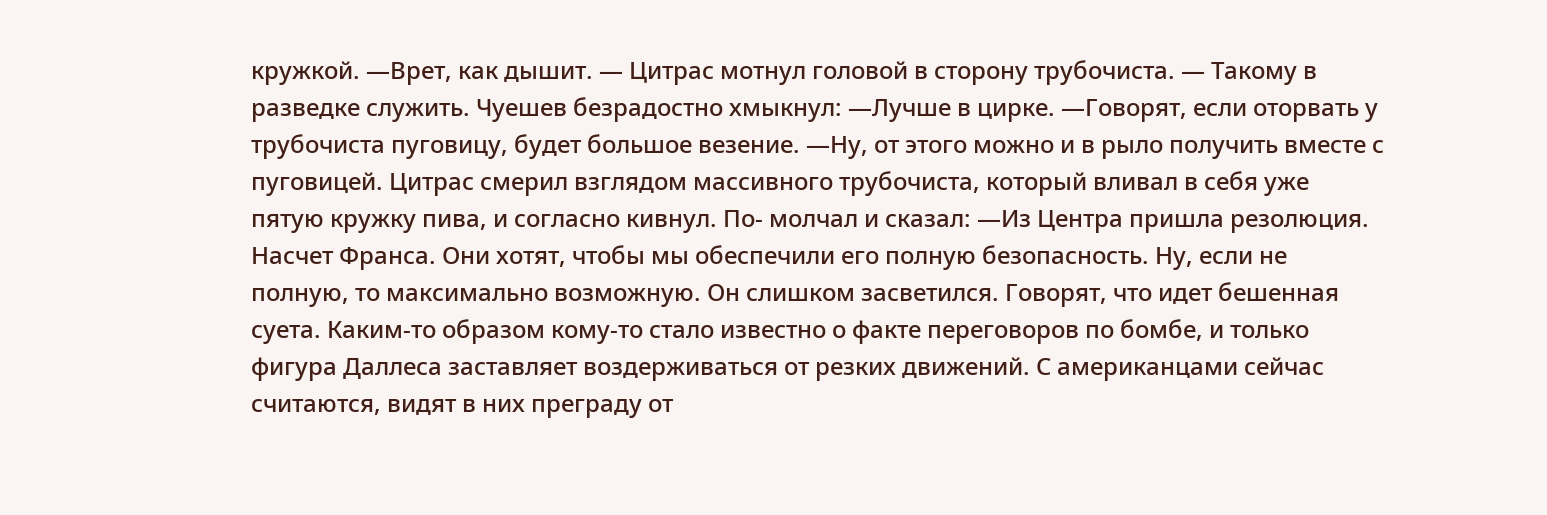кружкой. —Врет, как дышит. — Цитрас мотнул головой в сторону трубочиста. — Такому в разведке служить. Чуешев безрадостно хмыкнул: —Лучше в цирке. —Говорят, если оторвать у трубочиста пуговицу, будет большое везение. —Ну, от этого можно и в рыло получить вместе с пуговицей. Цитрас смерил взглядом массивного трубочиста, который вливал в себя уже пятую кружку пива, и согласно кивнул. По- молчал и сказал: —Из Центра пришла резолюция. Насчет Франса. Они хотят, чтобы мы обеспечили его полную безопасность. Ну, если не полную, то максимально возможную. Он слишком засветился. Говорят, что идет бешенная суета. Каким-то образом кому-то стало известно о факте переговоров по бомбе, и только фигура Даллеса заставляет воздерживаться от резких движений. С американцами сейчас считаются, видят в них преграду от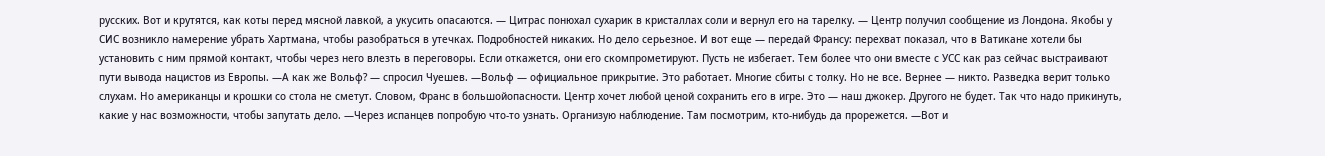русских. Вот и крутятся, как коты перед мясной лавкой, а укусить опасаются. — Цитрас понюхал сухарик в кристаллах соли и вернул его на тарелку. — Центр получил сообщение из Лондона. Якобы у СИС возникло намерение убрать Хартмана, чтобы разобраться в утечках. Подробностей никаких. Но дело серьезное. И вот еще — передай Франсу: перехват показал, что в Ватикане хотели бы установить с ним прямой контакт, чтобы через него влезть в переговоры. Если откажется, они его скомпрометируют. Пусть не избегает. Тем более что они вместе с УСС как раз сейчас выстраивают пути вывода нацистов из Европы. —А как же Вольф? — спросил Чуешев. —Вольф — официальное прикрытие. Это работает. Многие сбиты с толку. Но не все. Вернее — никто. Разведка верит только слухам. Но американцы и крошки со стола не сметут. Словом, Франс в большойопасности. Центр хочет любой ценой сохранить его в игре. Это — наш джокер. Другого не будет. Так что надо прикинуть, какие у нас возможности, чтобы запутать дело. —Через испанцев попробую что-то узнать. Организую наблюдение. Там посмотрим, кто-нибудь да прорежется. —Вот и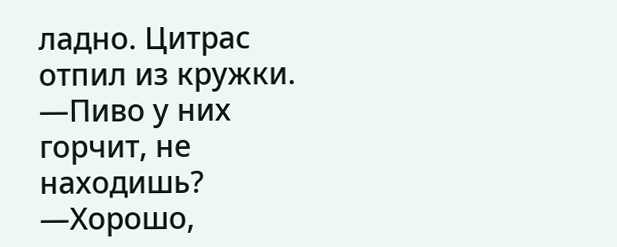ладно. Цитрас отпил из кружки. —Пиво у них горчит, не находишь? —Хорошо,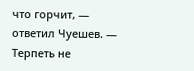что горчит, — ответил Чуешев. — Терпеть не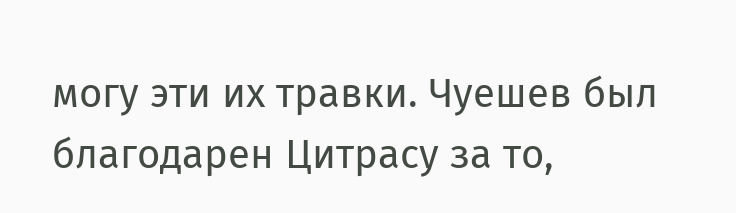могу эти их травки. Чуешев был благодарен Цитрасу за то,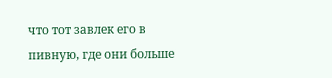что тот завлек его в пивную, где они больше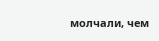молчали, чем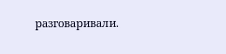разговаривали.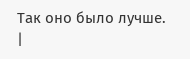Так оно было лучше. |